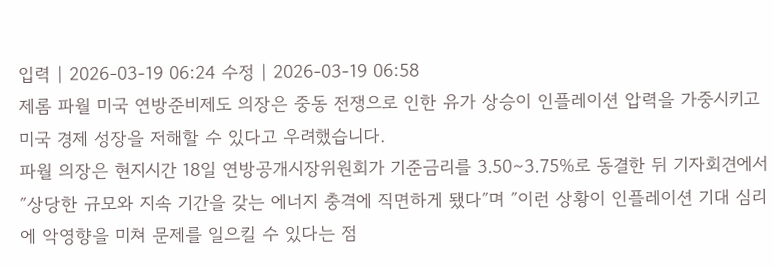입력 | 2026-03-19 06:24 수정 | 2026-03-19 06:58
제롬 파월 미국 연방준비제도 의장은 중동 전쟁으로 인한 유가 상승이 인플레이션 압력을 가중시키고 미국 경제 성장을 저해할 수 있다고 우려했습니다.
파월 의장은 현지시간 18일 연방공개시장위원회가 기준금리를 3.50∼3.75%로 동결한 뒤 기자회견에서 ″상당한 규모와 지속 기간을 갖는 에너지 충격에 직면하게 됐다″며 ″이런 상황이 인플레이션 기대 심리에 악영향을 미쳐 문제를 일으킬 수 있다는 점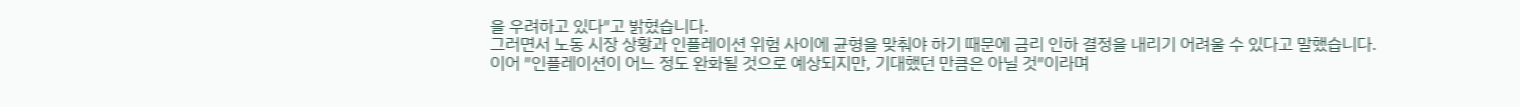을 우려하고 있다″고 밝혔습니다.
그러면서 노동 시장 상황과 인플레이션 위험 사이에 균형을 맞춰야 하기 때문에 금리 인하 결정을 내리기 어려울 수 있다고 말했습니다.
이어 ″인플레이션이 어느 정도 완화될 것으로 예상되지만, 기대했던 만큼은 아닐 것″이라며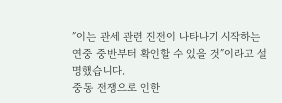″이는 관세 관련 진전이 나타나기 시작하는 연중 중반부터 확인할 수 있을 것″이라고 설명했습니다.
중동 전쟁으로 인한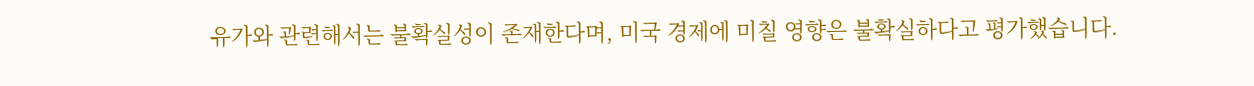유가와 관련해서는 불확실성이 존재한다며, 미국 경제에 미칠 영향은 불확실하다고 평가했습니다.